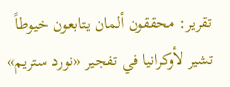تقرير: محققون ألمان يتابعون خيوطاً تشير لأوكرانيا في تفجير «نورد ستريم»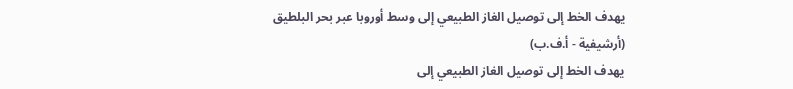يهدف الخط إلى توصيل الغاز الطبيعي إلى وسط أوروبا عبر بحر البلطيق (أرشيفية - أ.ف.ب)
يهدف الخط إلى توصيل الغاز الطبيعي إلى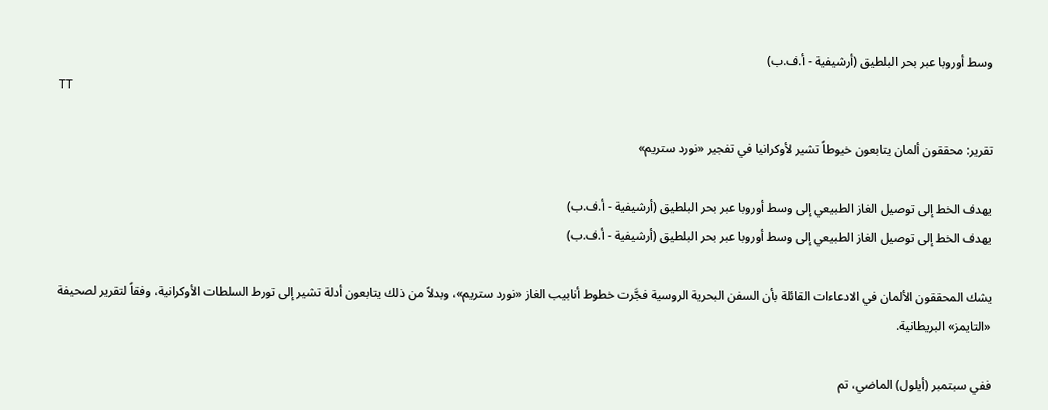وسط أوروبا عبر بحر البلطيق (أرشيفية - أ.ف.ب)
TT

تقرير: محققون ألمان يتابعون خيوطاً تشير لأوكرانيا في تفجير «نورد ستريم»

يهدف الخط إلى توصيل الغاز الطبيعي إلى وسط أوروبا عبر بحر البلطيق (أرشيفية - أ.ف.ب)
يهدف الخط إلى توصيل الغاز الطبيعي إلى وسط أوروبا عبر بحر البلطيق (أرشيفية - أ.ف.ب)

يشك المحققون الألمان في الادعاءات القائلة بأن السفن البحرية الروسية فجَّرت خطوط أنابيب الغاز «نورد ستريم»، وبدلاً من ذلك يتابعون أدلة تشير إلى تورط السلطات الأوكرانية، وفقاً لتقرير لصحيفة «التايمز» البريطانية.

ففي سبتمبر (أيلول) الماضي، تم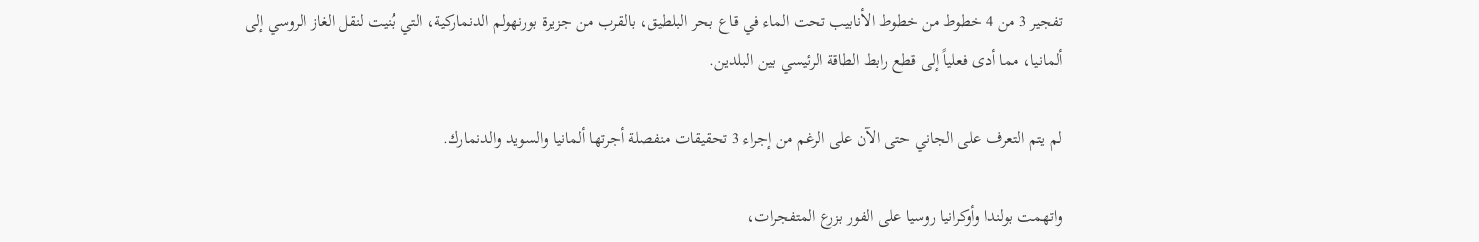تفجير 3 من 4 خطوط من خطوط الأنابيب تحت الماء في قاع بحر البلطيق، بالقرب من جزيرة بورنهولم الدنماركية، التي بُنيت لنقل الغاز الروسي إلى ألمانيا، مما أدى فعلياً إلى قطع رابط الطاقة الرئيسي بين البلدين.

لم يتم التعرف على الجاني حتى الآن على الرغم من إجراء 3 تحقيقات منفصلة أجرتها ألمانيا والسويد والدنمارك.

واتهمت بولندا وأوكرانيا روسيا على الفور بزرع المتفجرات،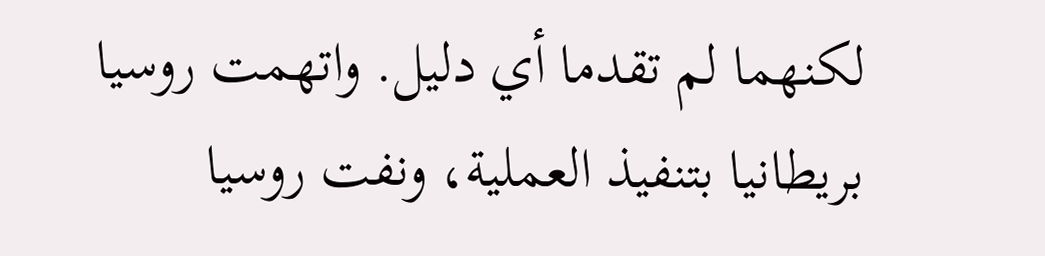لكنهما لم تقدما أي دليل. واتهمت روسيا بريطانيا بتنفيذ العملية، ونفت روسيا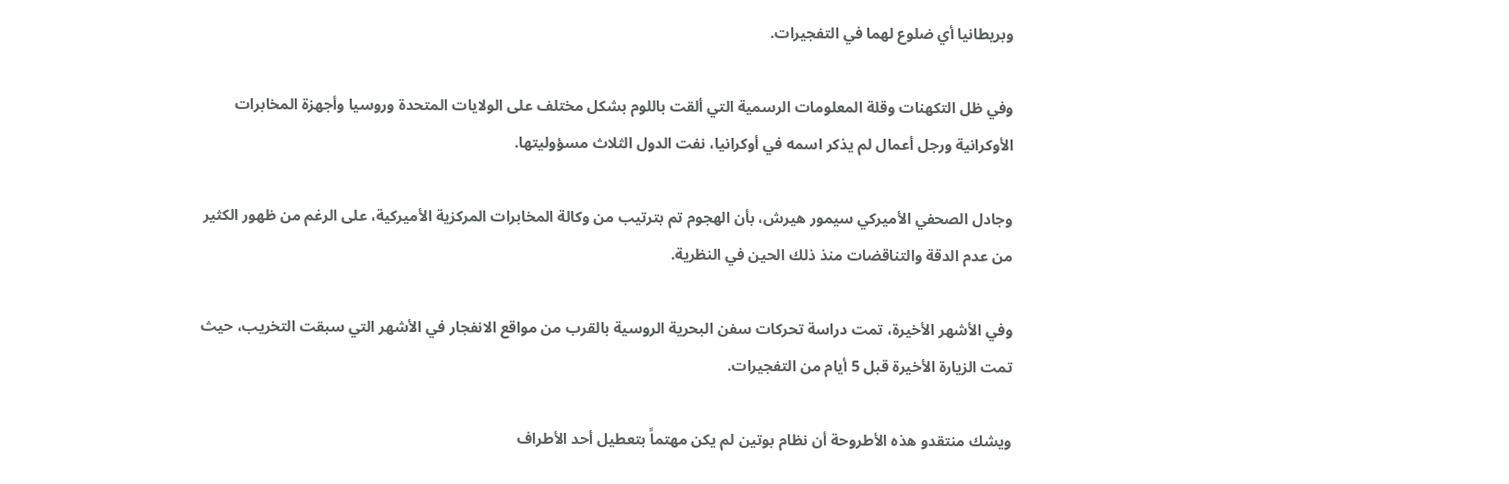وبريطانيا أي ضلوع لهما في التفجيرات.

وفي ظل التكهنات وقلة المعلومات الرسمية التي ألقت باللوم بشكل مختلف على الولايات المتحدة وروسيا وأجهزة المخابرات الأوكرانية ورجل أعمال لم يذكر اسمه في أوكرانيا، نفت الدول الثلاث مسؤوليتها.

وجادل الصحفي الأميركي سيمور هيرش، بأن الهجوم تم بترتيب من وكالة المخابرات المركزية الأميركية، على الرغم من ظهور الكثير من عدم الدقة والتناقضات منذ ذلك الحين في النظرية.

وفي الأشهر الأخيرة، تمت دراسة تحركات سفن البحرية الروسية بالقرب من مواقع الانفجار في الأشهر التي سبقت التخريب، حيث تمت الزيارة الأخيرة قبل 5 أيام من التفجيرات.

ويشك منتقدو هذه الأطروحة أن نظام بوتين لم يكن مهتماً بتعطيل أحد الأطراف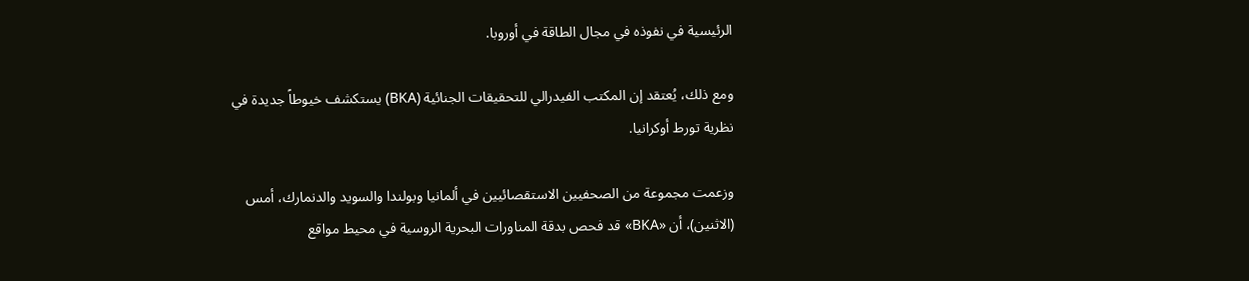الرئيسية في نفوذه في مجال الطاقة في أوروبا.

ومع ذلك، يُعتقد إن المكتب الفيدرالي للتحقيقات الجنائية (BKA) يستكشف خيوطاً جديدة في نظرية تورط أوكرانيا.

وزعمت مجموعة من الصحفيين الاستقصائيين في ألمانيا وبولندا والسويد والدنمارك، أمس (الاثنين)، أن «BKA» قد فحص بدقة المناورات البحرية الروسية في محيط مواقع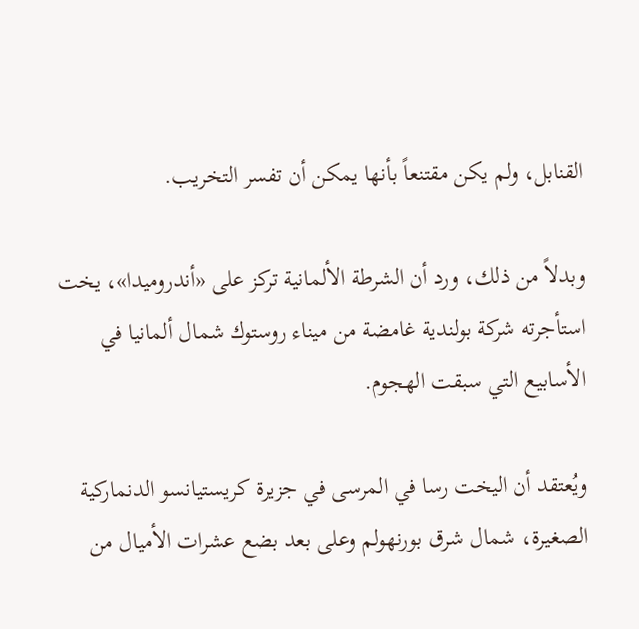القنابل، ولم يكن مقتنعاً بأنها يمكن أن تفسر التخريب.

وبدلاً من ذلك، ورد أن الشرطة الألمانية تركز على «أندروميدا»، يخت استأجرته شركة بولندية غامضة من ميناء روستوك شمال ألمانيا في الأسابيع التي سبقت الهجوم.

ويُعتقد أن اليخت رسا في المرسى في جزيرة كريستيانسو الدنماركية الصغيرة، شمال شرق بورنهولم وعلى بعد بضع عشرات الأميال من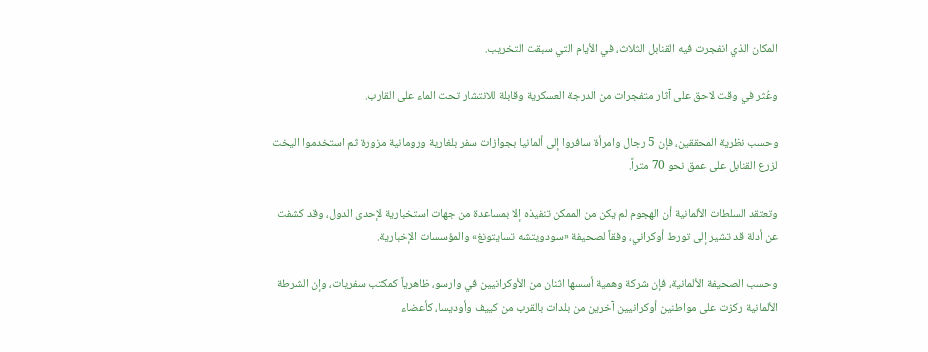المكان الذي انفجرت فيه القنابل الثلاث، في الأيام التي سبقت التخريب.

وعُثر في وقت لاحق على آثار متفجرات من الدرجة العسكرية وقابلة للانتشار تحت الماء على القارب.

وحسب نظرية المحققين، فإن 5 رجال وامرأة سافروا إلى ألمانيا بجوازات سفر بلغارية ورومانية مزورة ثم استخدموا اليخت لزرع القنابل على عمق نحو 70 متراً.

وتعتقد السلطات الألمانية أن الهجوم لم يكن من الممكن تنفيذه إلا بمساعدة من جهات استخبارية لإحدى الدول، وقد كشفت عن أدلة قد تشير إلى تورط أوكراني، وفقاً لصحيفة «سودويتشه تسايتونغ» والمؤسسات الإخبارية.

وحسب الصحيفة الألمانية، فإن شركة وهمية أسسها اثنان من الأوكرانيين في وارسو، ظاهرياً كمكتب سفريات، وإن الشرطة الألمانية ركزت على مواطنين أوكرانيين آخرين من بلدات بالقرب من كييف وأوديسا، كأعضاء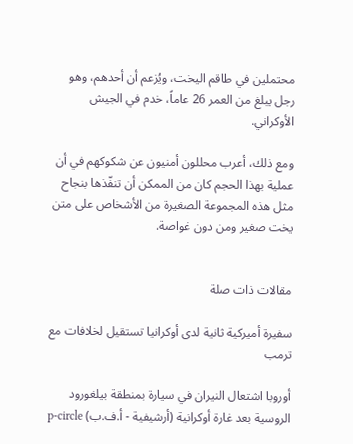محتملين في طاقم اليخت، ويُزعم أن أحدهم، وهو رجل يبلغ من العمر 26 عاماً، خدم في الجيش الأوكراني.

ومع ذلك، أعرب محللون أمنيون عن شكوكهم في أن عملية بهذا الحجم كان من الممكن أن تنفّذها بنجاح مثل هذه المجموعة الصغيرة من الأشخاص على متن يخت صغير ومن دون غواصة.


مقالات ذات صلة

سفيرة أميركية ثانية لدى أوكرانيا تستقيل لخلافات مع ترمب

أوروبا اشتعال النيران في سيارة بمنطقة بيلغورود الروسية بعد غارة أوكرانية (أرشيفية - أ.ف.ب) p-circle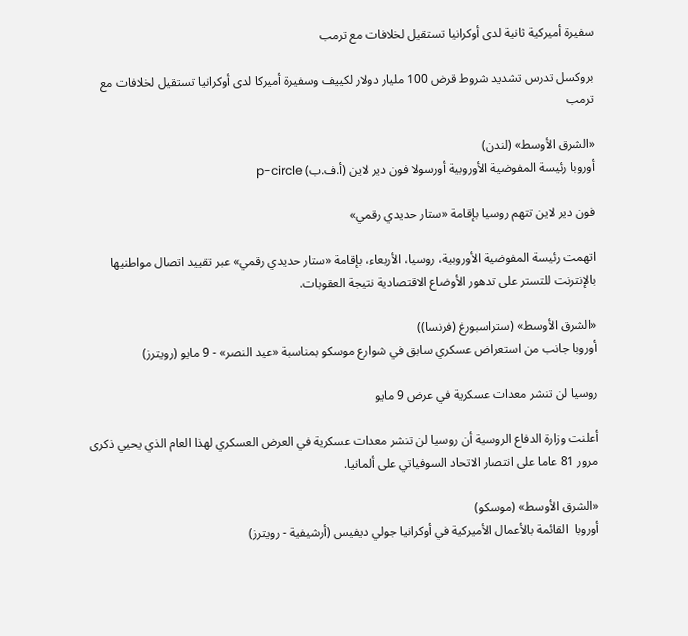سفيرة أميركية ثانية لدى أوكرانيا تستقيل لخلافات مع ترمب

بروكسل تدرس تشديد شروط قرض 100 مليار دولار لكييف وسفيرة أميركا لدى أوكرانيا تستقيل لخلافات مع ترمب

«الشرق الأوسط» (لندن)
أوروبا رئيسة المفوضية الأوروبية أورسولا فون دير لاين (أ.ف.ب) p-circle

فون دير لاين تتهم روسيا بإقامة «ستار حديدي رقمي»

اتهمت رئيسة المفوضية الأوروبية، روسيا، الأربعاء، بإقامة «ستار حديدي رقمي» عبر تقييد اتصال مواطنيها بالإنترنت للتستر على تدهور الأوضاع الاقتصادية نتيجة العقوبات.

«الشرق الأوسط» (ستراسبورغ (فرنسا))
أوروبا جانب من استعراض عسكري سابق في شوارع موسكو بمناسبة «عيد النصر» - 9 مايو (رويترز)

روسيا لن تنشر معدات عسكرية في عرض 9 مايو

أعلنت وزارة الدفاع الروسية أن روسيا لن تنشر معدات عسكرية في العرض العسكري لهذا العام الذي يحيي ذكرى مرور 81 عاما على انتصار الاتحاد السوفياتي على ألمانيا.

«الشرق الأوسط» (موسكو)
أوروبا  القائمة بالأعمال الأميركية في أوكرانيا جولي ديفيس (أرشيفية - رويترز)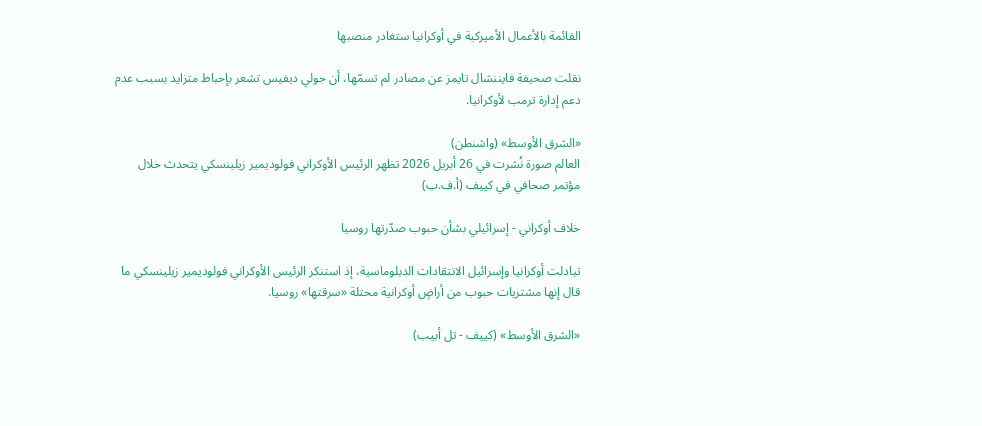القائمة بالأعمال الأميركية في أوكرانيا ستغادر منصبها

نقلت صحيفة فايننشال تايمز عن مصادر لم تسمّها، أن جولي ديفيس تشعر بإحباط متزايد بسبب عدم دعم إدارة ترمب لأوكرانيا.

«الشرق الأوسط» (واشنطن)
العالم صورة نُشرت في 26 أبريل 2026 تظهر الرئيس الأوكراني فولوديمير زيلينسكي يتحدث خلال مؤتمر صحافي في كييف (أ.ف.ب)

خلاف أوكراني - إسرائيلي بشأن حبوب صدّرتها روسيا

تبادلت أوكرانيا وإسرائيل الانتقادات الدبلوماسية، إذ استنكر الرئيس الأوكراني فولوديمير زيلينسكي ما قال إنها مشتريات حبوب من أراضٍ أوكرانية محتلة «سرقتها» روسيا.

«الشرق الأوسط» (كييف - تل أبيب)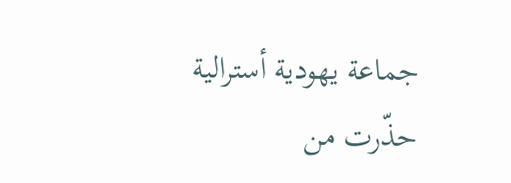جماعة يهودية أسترالية حذّرت من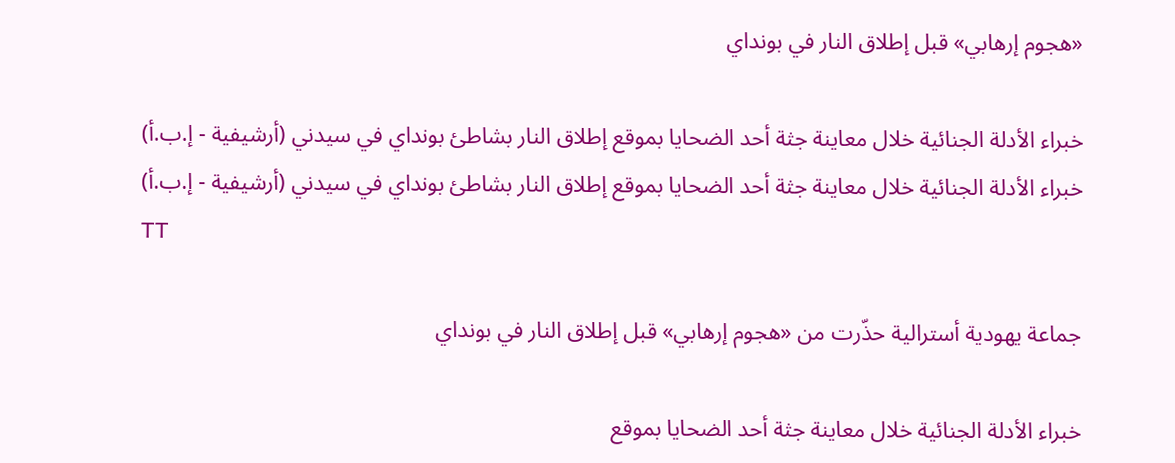«هجوم إرهابي» قبل إطلاق النار في بونداي

خبراء الأدلة الجنائية خلال معاينة جثة أحد الضحايا بموقع إطلاق النار بشاطئ بونداي في سيدني (أرشيفية - إ.ب.أ)
خبراء الأدلة الجنائية خلال معاينة جثة أحد الضحايا بموقع إطلاق النار بشاطئ بونداي في سيدني (أرشيفية - إ.ب.أ)
TT

جماعة يهودية أسترالية حذّرت من «هجوم إرهابي» قبل إطلاق النار في بونداي

خبراء الأدلة الجنائية خلال معاينة جثة أحد الضحايا بموقع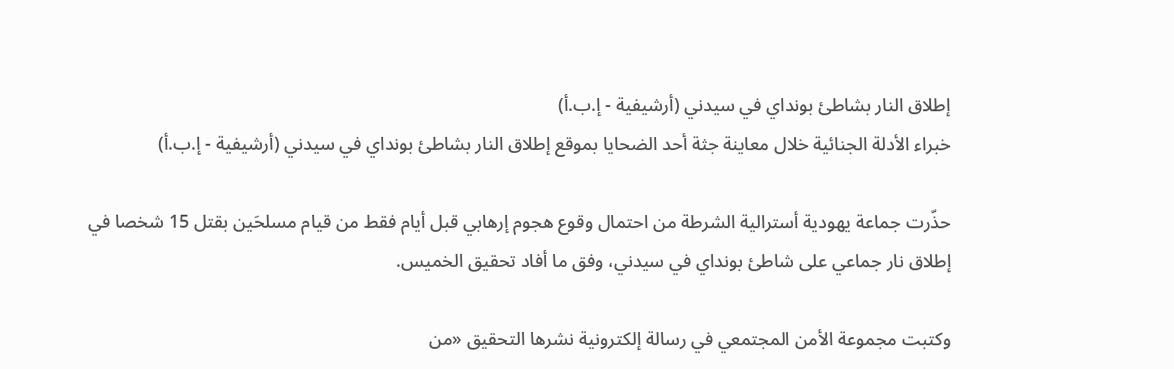إطلاق النار بشاطئ بونداي في سيدني (أرشيفية - إ.ب.أ)
خبراء الأدلة الجنائية خلال معاينة جثة أحد الضحايا بموقع إطلاق النار بشاطئ بونداي في سيدني (أرشيفية - إ.ب.أ)

حذّرت جماعة يهودية أسترالية الشرطة من احتمال وقوع هجوم إرهابي قبل أيام فقط من قيام مسلحَين بقتل 15 شخصا في إطلاق نار جماعي على شاطئ بونداي في سيدني، وفق ما أفاد تحقيق الخميس.

وكتبت مجموعة الأمن المجتمعي في رسالة إلكترونية نشرها التحقيق «من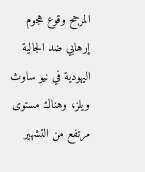المرجح وقوع هجوم إرهابي ضد الجالية اليهودية في نيو ساوث ويلز، وهناك مستوى مرتفع من التشهير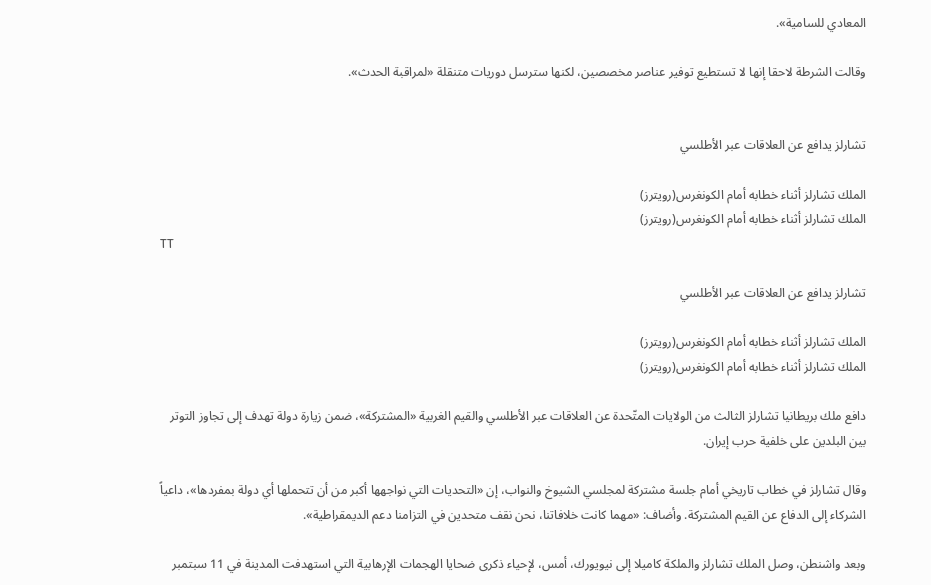المعادي للسامية».

وقالت الشرطة لاحقا إنها لا تستطيع توفير عناصر مخصصين، لكنها سترسل دوريات متنقلة «لمراقبة الحدث».


تشارلز يدافع عن العلاقات عبر الأطلسي

الملك تشارلز أثناء خطابه أمام الكونغرس(رويترز)
الملك تشارلز أثناء خطابه أمام الكونغرس(رويترز)
TT

تشارلز يدافع عن العلاقات عبر الأطلسي

الملك تشارلز أثناء خطابه أمام الكونغرس(رويترز)
الملك تشارلز أثناء خطابه أمام الكونغرس(رويترز)

دافع ملك بريطانيا تشارلز الثالث من الولايات المتّحدة عن العلاقات عبر الأطلسي والقيم الغربية «المشتركة»، ضمن زيارة دولة تهدف إلى تجاوز التوتر بين البلدين على خلفية حرب إيران.

وقال تشارلز في خطاب تاريخي أمام جلسة مشتركة لمجلسي الشيوخ والنواب، إن «التحديات التي نواجهها أكبر من أن تتحملها أي دولة بمفردها»، داعياً الشركاء إلى الدفاع عن القيم المشتركة. وأضاف: «مهما كانت خلافاتنا، نحن نقف متحدين في التزامنا دعم الديمقراطية».

وبعد واشنطن، وصل الملك تشارلز والملكة كاميلا إلى نيويورك، أمس، لإحياء ذكرى ضحايا الهجمات الإرهابية التي استهدفت المدينة في 11 سبتمبر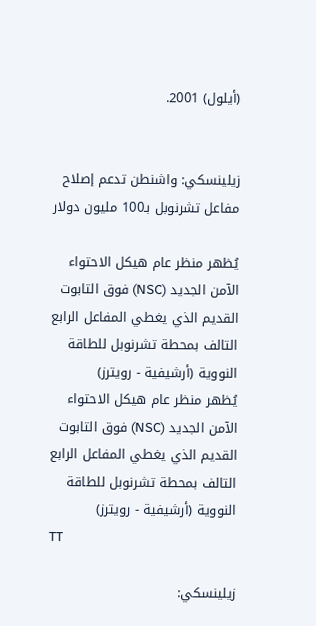(أيلول) 2001.


زيلينسكي: واشنطن تدعم إصلاح مفاعل تشرنوبل بـ100 مليون دولار

يُظهر منظر عام هيكل الاحتواء الآمن الجديد (NSC) فوق التابوت القديم الذي يغطي المفاعل الرابع التالف بمحطة تشرنوبل للطاقة النووية (أرشيفية - رويترز)
يُظهر منظر عام هيكل الاحتواء الآمن الجديد (NSC) فوق التابوت القديم الذي يغطي المفاعل الرابع التالف بمحطة تشرنوبل للطاقة النووية (أرشيفية - رويترز)
TT

زيلينسكي: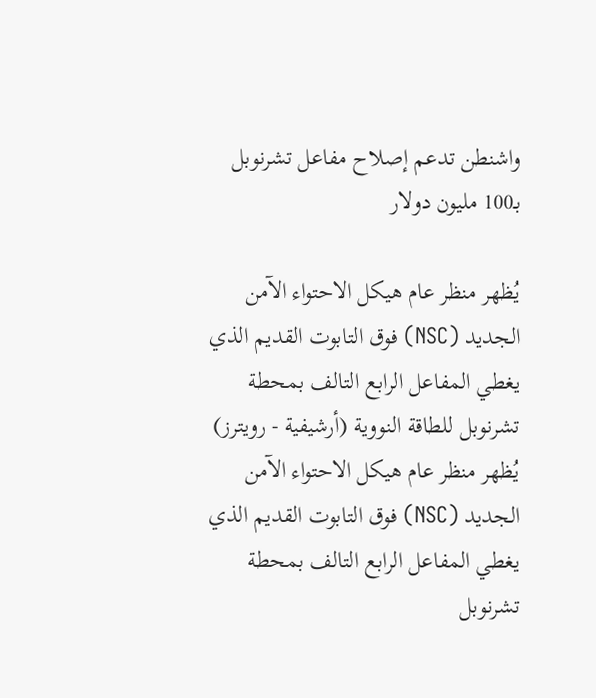واشنطن تدعم إصلاح مفاعل تشرنوبل بـ100 مليون دولار

يُظهر منظر عام هيكل الاحتواء الآمن الجديد (NSC) فوق التابوت القديم الذي يغطي المفاعل الرابع التالف بمحطة تشرنوبل للطاقة النووية (أرشيفية - رويترز)
يُظهر منظر عام هيكل الاحتواء الآمن الجديد (NSC) فوق التابوت القديم الذي يغطي المفاعل الرابع التالف بمحطة تشرنوبل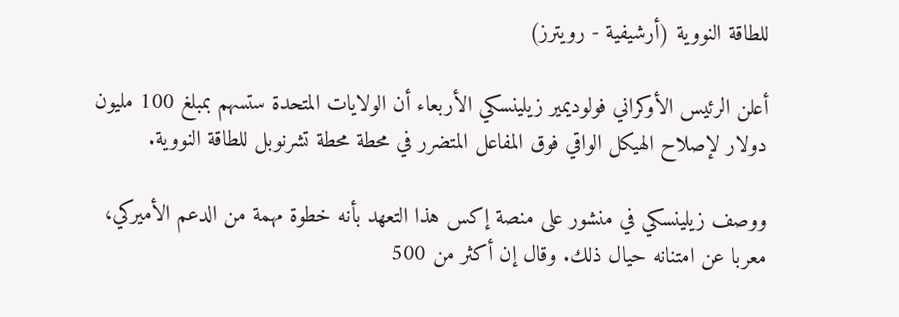للطاقة النووية (أرشيفية - رويترز)

أعلن الرئيس الأوكراني فولوديمير زيلينسكي الأربعاء أن الولايات المتحدة ستسهم بمبلغ 100 مليون دولار لإصلاح الهيكل الواقي فوق المفاعل المتضرر في محطة محطة تشرنوبل للطاقة النووية.

ووصف زيلينسكي في منشور على منصة إكس هذا التعهد بأنه خطوة مهمة من الدعم الأميركي، معربا عن امتنانه حيال ذلك. وقال إن أكثر من 500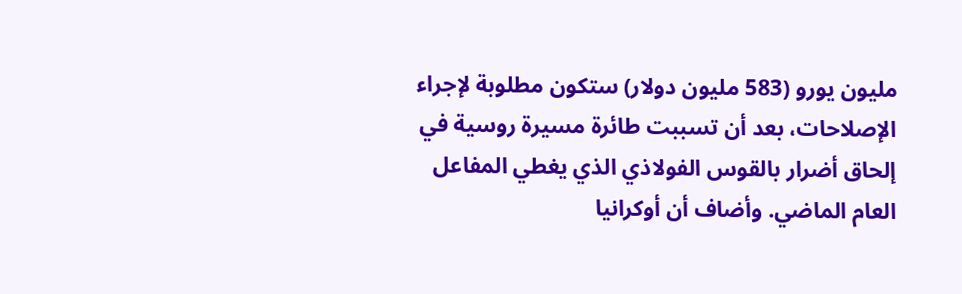مليون يورو (583 مليون دولار) ستكون مطلوبة لإجراء الإصلاحات، بعد أن تسببت طائرة مسيرة روسية في إلحاق أضرار بالقوس الفولاذي الذي يغطي المفاعل العام الماضي. وأضاف أن أوكرانيا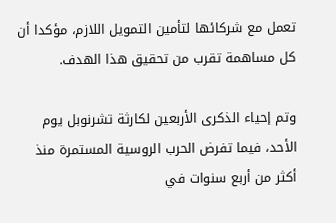تعمل مع شركائها لتأمين التمويل اللازم، مؤكدا أن كل مساهمة تقرب من تحقيق هذا الهدف.

وتم إحياء الذكرى الأربعين لكارثة تشرنوبل يوم الأحد، فيما تفرض الحرب الروسية المستمرة منذ أكثر من أربع سنوات في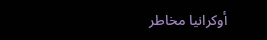أوكرانيا مخاطر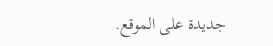جديدة على الموقع.